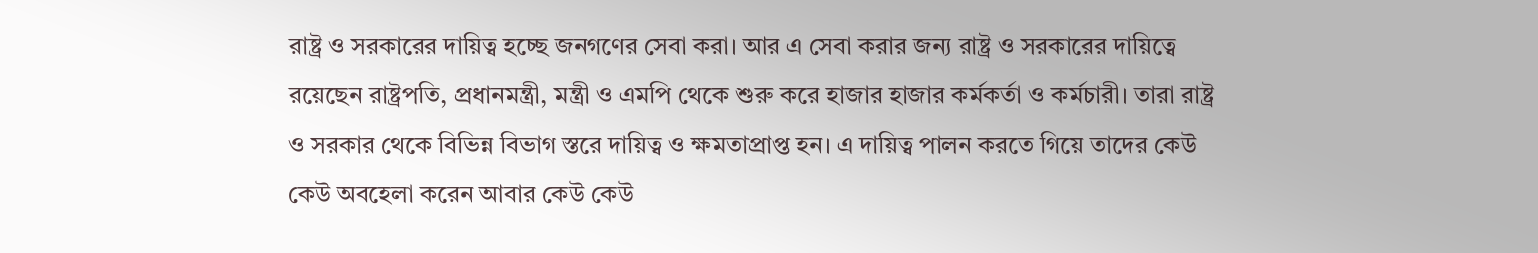রাষ্ট্র ও সরকারের দায়িত্ব হচ্ছে জনগণের সেবা করা। আর এ সেবা করার জন্য রাষ্ট্র ও সরকারের দায়িত্বে রয়েছেন রাষ্ট্রপতি, প্রধানমন্ত্রী, মন্ত্রী ও এমপি থেকে শুরু করে হাজার হাজার কর্মকর্তা ও কর্মচারী। তারা রাষ্ট্র ও সরকার থেকে বিভিন্ন বিভাগ স্তরে দায়িত্ব ও ক্ষমতাপ্রাপ্ত হন। এ দায়িত্ব পালন করতে গিয়ে তাদের কেউ কেউ অবহেলা করেন আবার কেউ কেউ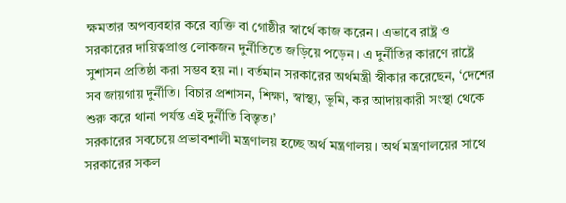ক্ষমতার অপব্যবহার করে ব্যক্তি বা গোষ্ঠীর স্বার্থে কাজ করেন। এভাবে রাষ্ট্র ও সরকারের দায়িত্বপ্রাপ্ত লোকজন দুর্নীতিতে জড়িয়ে পড়েন। এ দুর্নীতির কারণে রাষ্ট্রে সুশাসন প্রতিষ্ঠা করা সম্ভব হয় না। বর্তমান সরকারের অর্থমন্ত্রী স্বীকার করেছেন, ‘দেশের সব জায়গায় দুর্নীতি। বিচার প্রশাসন, শিক্ষা, স্বাস্থ্য, ভূমি, কর আদায়কারী সংস্থা থেকে শুরু করে থানা পর্যন্ত এই দুর্নীতি বিস্তৃত।’
সরকারের সবচেয়ে প্রভাবশালী মন্ত্রণালয় হচ্ছে অর্থ মন্ত্রণালয়। অর্থ মন্ত্রণালয়ের সাথে সরকারের সকল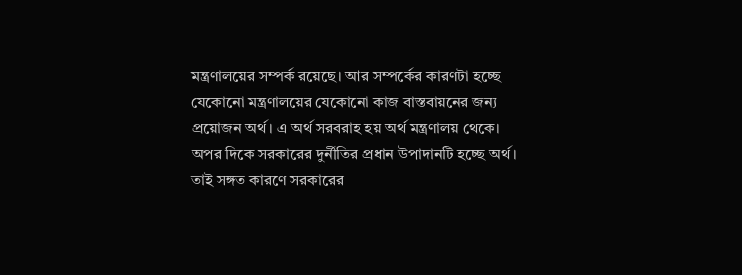মন্ত্রণালয়ের সম্পর্ক রয়েছে। আর সম্পর্কের কারণটা হচ্ছে যেকোনো মন্ত্রণালয়ের যেকোনো কাজ বাস্তবায়নের জন্য প্রয়োজন অর্থ। এ অর্থ সরবরাহ হয় অর্থ মন্ত্রণালয় থেকে। অপর দিকে সরকারের দুর্নীতির প্রধান উপাদানটি হচ্ছে অর্থ। তাই সঙ্গত কারণে সরকারের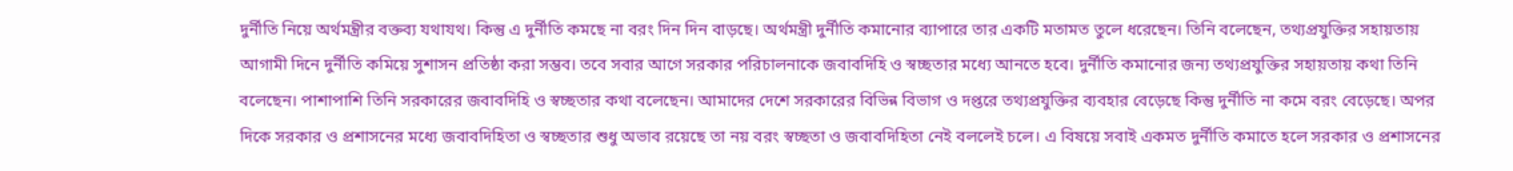দুর্নীতি নিয়ে অর্থমন্ত্রীর বক্তব্য যথাযথ। কিন্তু এ দুর্নীতি কমছে না বরং দিন দিন বাড়ছে। অর্থমন্ত্রী দুর্নীতি কমানোর ব্যাপারে তার একটি মতামত তুলে ধরেছেন। তিনি বলেছেন, তথ্যপ্রযুক্তির সহায়তায় আগামী দিনে দুর্নীতি কমিয়ে সুশাসন প্রতিষ্ঠা করা সম্ভব। তবে সবার আগে সরকার পরিচালনাকে জবাবদিহি ও স্বচ্ছতার মধ্যে আনতে হবে। দুর্নীতি কমানোর জন্য তথ্যপ্রযুক্তির সহায়তায় কথা তিনি বলেছেন। পাশাপাশি তিনি সরকারের জবাবদিহি ও স্বচ্ছতার কথা বলেছেন। আমাদের দেশে সরকারের বিভিন্ন বিভাগ ও দপ্তরে তথ্যপ্রযুক্তির ব্যবহার বেড়েছে কিন্তু দুর্নীতি না কমে বরং বেড়েছে। অপর দিকে সরকার ও প্রশাসনের মধ্যে জবাবদিহিতা ও স্বচ্ছতার শুধু অভাব রয়েছে তা নয় বরং স্বচ্ছতা ও জবাবদিহিতা নেই বললেই চলে। এ বিষয়ে সবাই একমত দুর্নীতি কমাতে হলে সরকার ও প্রশাসনের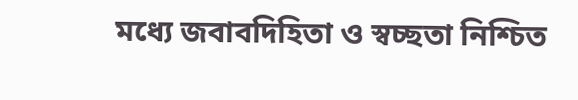মধ্যে জবাবদিহিতা ও স্বচ্ছতা নিশ্চিত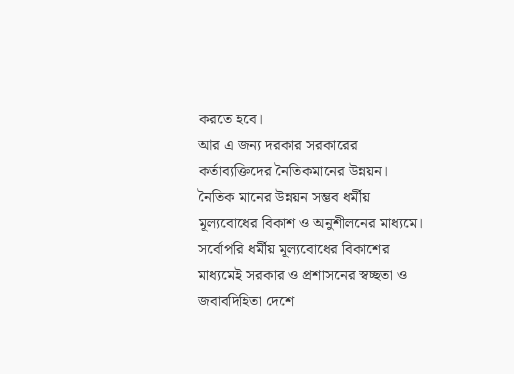করতে হবে।
আর এ জন্য দরকার সরকারের কর্তাব্যক্তিদের নৈতিকমানের উন্নয়ন। নৈতিক মানের উন্নয়ন সম্ভব ধর্মীয় মূল্যবোধের বিকাশ ও অনুশীলনের মাধ্যমে। সর্বোপরি ধর্মীয় মূল্যবোধের বিকাশের মাধ্যমেই সরকার ও প্রশাসনের স্বচ্ছতা ও জবাবদিহিতা দেশে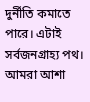দুর্নীতি কমাতে পারে। এটাই সর্বজনগ্রাহ্য পথ। আমরা আশা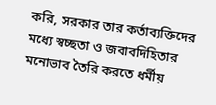করি, সরকার তার কর্তাব্যক্তিদের মধ্যে স্বচ্ছতা ও জবাবদিহিতার মনোভাব তৈরি করতে ধর্মীয়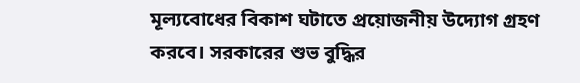মূল্যবোধের বিকাশ ঘটাতে প্রয়োজনীয় উদ্যোগ গ্রহণ করবে। সরকারের শুভ বুদ্ধির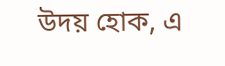উদয় হোক, এ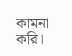কামনা করি।